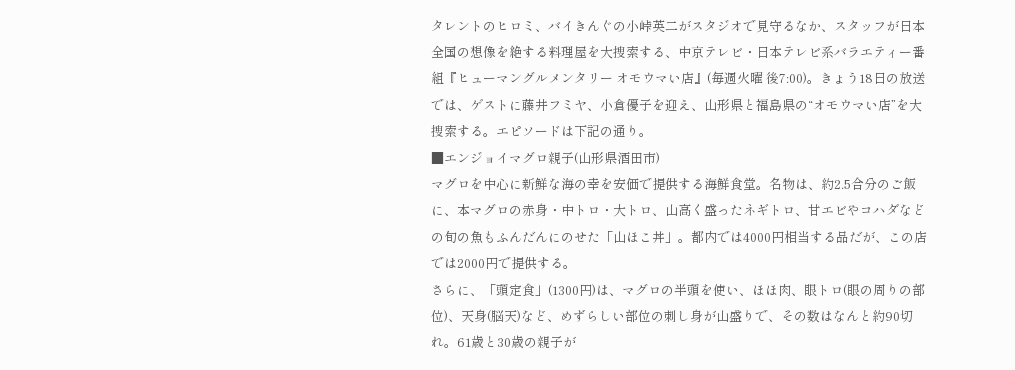タレントのヒロミ、バイきんぐの小峠英二がスタジオで見守るなか、スタッフが日本全国の想像を絶する料理屋を大捜索する、中京テレビ・日本テレビ系バラエティー番組『ヒューマングルメンタリー オモウマい店』(毎週火曜 後7:00)。きょう18日の放送では、ゲストに藤井フミヤ、小倉優子を迎え、山形県と福島県の“オモウマい店”を大捜索する。エピソードは下記の通り。
■エンジョイマグロ親子(山形県酒田市)
マグロを中心に新鮮な海の幸を安価で提供する海鮮食堂。名物は、約2.5合分のご飯に、本マグロの赤身・中トロ・大トロ、山高く盛ったネギトロ、甘エビやコハダなどの旬の魚もふんだんにのせた「山ほこ丼」。都内では4000円相当する品だが、この店では2000円で提供する。
さらに、「頭定食」(1300円)は、マグロの半頭を使い、ほほ肉、眼トロ(眼の周りの部位)、天身(脳天)など、めずらしい部位の刺し身が山盛りで、その数はなんと約90切れ。61歳と30歳の親子が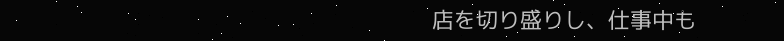店を切り盛りし、仕事中も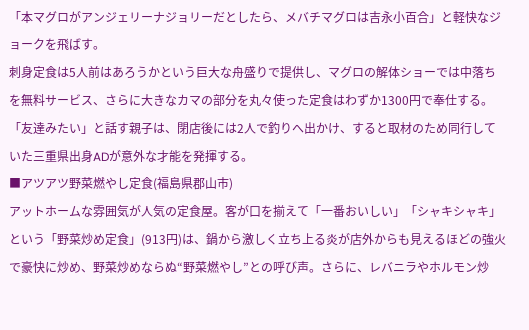「本マグロがアンジェリーナジョリーだとしたら、メバチマグロは吉永小百合」と軽快なジョークを飛ばす。
刺身定食は5人前はあろうかという巨大な舟盛りで提供し、マグロの解体ショーでは中落ちを無料サービス、さらに大きなカマの部分を丸々使った定食はわずか1300円で奉仕する。「友達みたい」と話す親子は、閉店後には2人で釣りへ出かけ、すると取材のため同行していた三重県出身ADが意外な才能を発揮する。
■アツアツ野菜燃やし定食(福島県郡山市)
アットホームな雰囲気が人気の定食屋。客が口を揃えて「一番おいしい」「シャキシャキ」という「野菜炒め定食」(913円)は、鍋から激しく立ち上る炎が店外からも見えるほどの強火で豪快に炒め、野菜炒めならぬ“野菜燃やし”との呼び声。さらに、レバニラやホルモン炒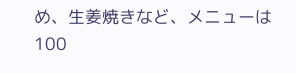め、生姜焼きなど、メニューは100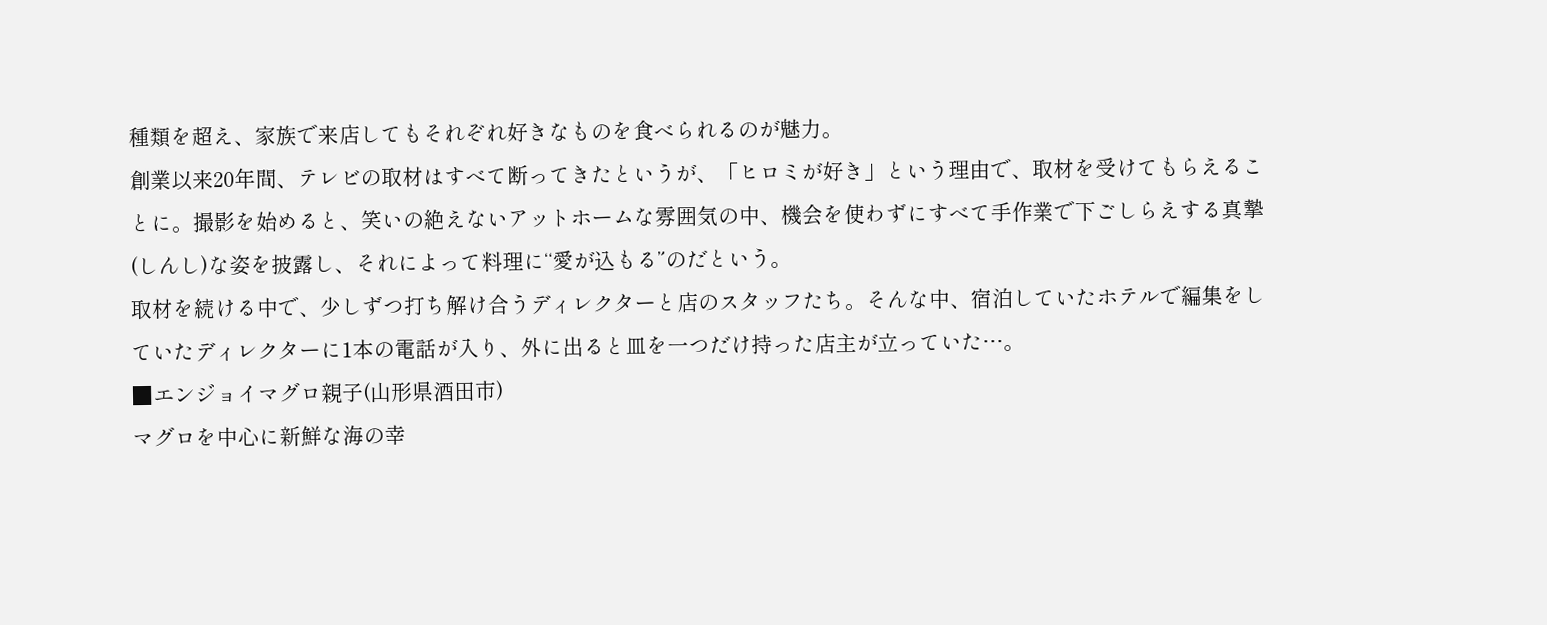種類を超え、家族で来店してもそれぞれ好きなものを食べられるのが魅力。
創業以来20年間、テレビの取材はすべて断ってきたというが、「ヒロミが好き」という理由で、取材を受けてもらえることに。撮影を始めると、笑いの絶えないアットホームな雰囲気の中、機会を使わずにすべて手作業で下ごしらえする真摯(しんし)な姿を披露し、それによって料理に“愛が込もる”のだという。
取材を続ける中で、少しずつ打ち解け合うディレクターと店のスタッフたち。そんな中、宿泊していたホテルで編集をしていたディレクターに1本の電話が入り、外に出ると皿を一つだけ持った店主が立っていた…。
■エンジョイマグロ親子(山形県酒田市)
マグロを中心に新鮮な海の幸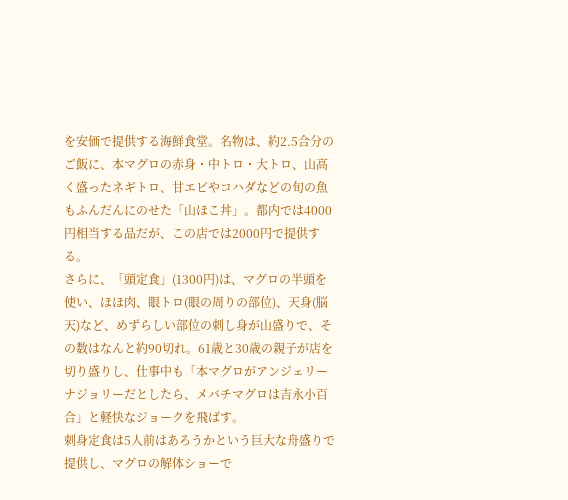を安価で提供する海鮮食堂。名物は、約2.5合分のご飯に、本マグロの赤身・中トロ・大トロ、山高く盛ったネギトロ、甘エビやコハダなどの旬の魚もふんだんにのせた「山ほこ丼」。都内では4000円相当する品だが、この店では2000円で提供する。
さらに、「頭定食」(1300円)は、マグロの半頭を使い、ほほ肉、眼トロ(眼の周りの部位)、天身(脳天)など、めずらしい部位の刺し身が山盛りで、その数はなんと約90切れ。61歳と30歳の親子が店を切り盛りし、仕事中も「本マグロがアンジェリーナジョリーだとしたら、メバチマグロは吉永小百合」と軽快なジョークを飛ばす。
刺身定食は5人前はあろうかという巨大な舟盛りで提供し、マグロの解体ショーで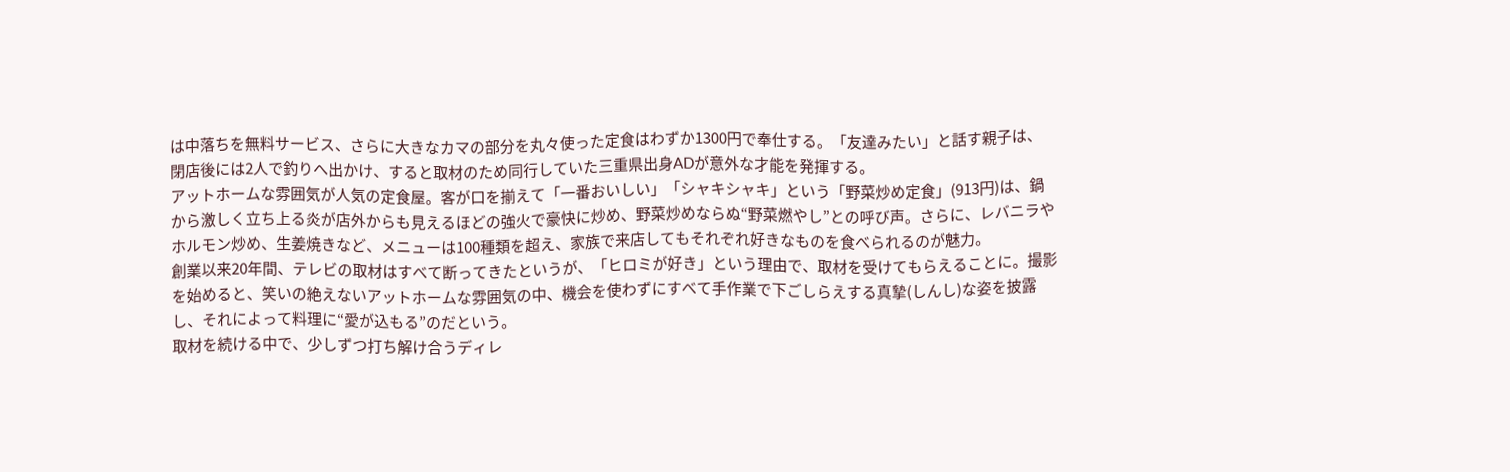は中落ちを無料サービス、さらに大きなカマの部分を丸々使った定食はわずか1300円で奉仕する。「友達みたい」と話す親子は、閉店後には2人で釣りへ出かけ、すると取材のため同行していた三重県出身ADが意外な才能を発揮する。
アットホームな雰囲気が人気の定食屋。客が口を揃えて「一番おいしい」「シャキシャキ」という「野菜炒め定食」(913円)は、鍋から激しく立ち上る炎が店外からも見えるほどの強火で豪快に炒め、野菜炒めならぬ“野菜燃やし”との呼び声。さらに、レバニラやホルモン炒め、生姜焼きなど、メニューは100種類を超え、家族で来店してもそれぞれ好きなものを食べられるのが魅力。
創業以来20年間、テレビの取材はすべて断ってきたというが、「ヒロミが好き」という理由で、取材を受けてもらえることに。撮影を始めると、笑いの絶えないアットホームな雰囲気の中、機会を使わずにすべて手作業で下ごしらえする真摯(しんし)な姿を披露し、それによって料理に“愛が込もる”のだという。
取材を続ける中で、少しずつ打ち解け合うディレ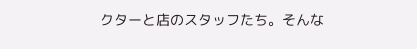クターと店のスタッフたち。そんな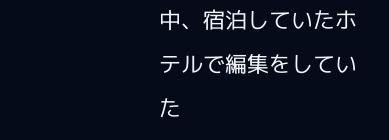中、宿泊していたホテルで編集をしていた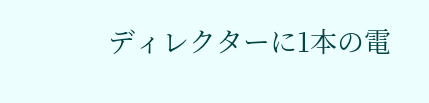ディレクターに1本の電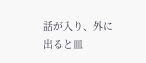話が入り、外に出ると皿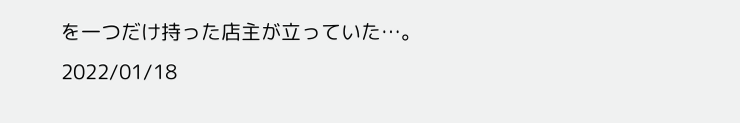を一つだけ持った店主が立っていた…。
2022/01/18